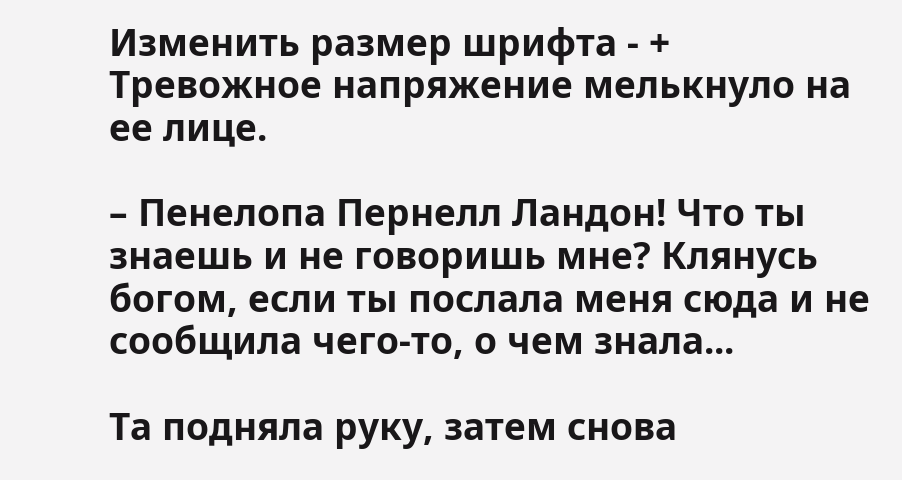Изменить размер шрифта - +
Тревожное напряжение мелькнуло на ее лице.

– Пенелопа Пернелл Ландон! Что ты знаешь и не говоришь мне? Клянусь богом, если ты послала меня сюда и не сообщила чего-то, о чем знала...

Та подняла руку, затем снова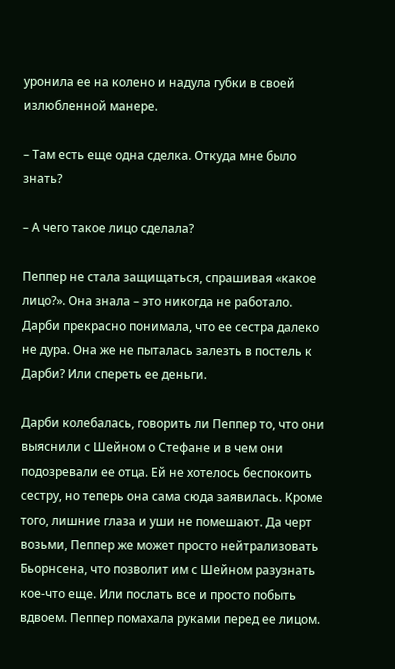уронила ее на колено и надула губки в своей излюбленной манере.

– Там есть еще одна сделка. Откуда мне было знать?

– А чего такое лицо сделала?

Пеппер не стала защищаться, спрашивая «какое лицо?». Она знала – это никогда не работало. Дарби прекрасно понимала, что ее сестра далеко не дура. Она же не пыталась залезть в постель к Дарби? Или спереть ее деньги.

Дарби колебалась, говорить ли Пеппер то, что они выяснили с Шейном о Стефане и в чем они подозревали ее отца. Ей не хотелось беспокоить сестру, но теперь она сама сюда заявилась. Кроме того, лишние глаза и уши не помешают. Да черт возьми, Пеппер же может просто нейтрализовать Бьорнсена, что позволит им с Шейном разузнать кое-что еще. Или послать все и просто побыть вдвоем. Пеппер помахала руками перед ее лицом.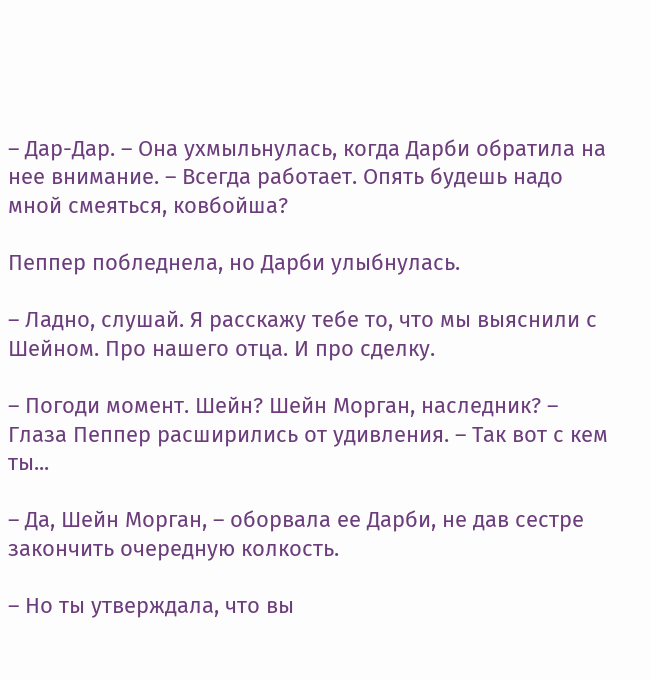– Дар-Дар. – Она ухмыльнулась, когда Дарби обратила на нее внимание. – Всегда работает. Опять будешь надо мной смеяться, ковбойша?

Пеппер побледнела, но Дарби улыбнулась.

– Ладно, слушай. Я расскажу тебе то, что мы выяснили с Шейном. Про нашего отца. И про сделку.

– Погоди момент. Шейн? Шейн Морган, наследник? – Глаза Пеппер расширились от удивления. – Так вот с кем ты...

– Да, Шейн Морган, – оборвала ее Дарби, не дав сестре закончить очередную колкость.

– Но ты утверждала, что вы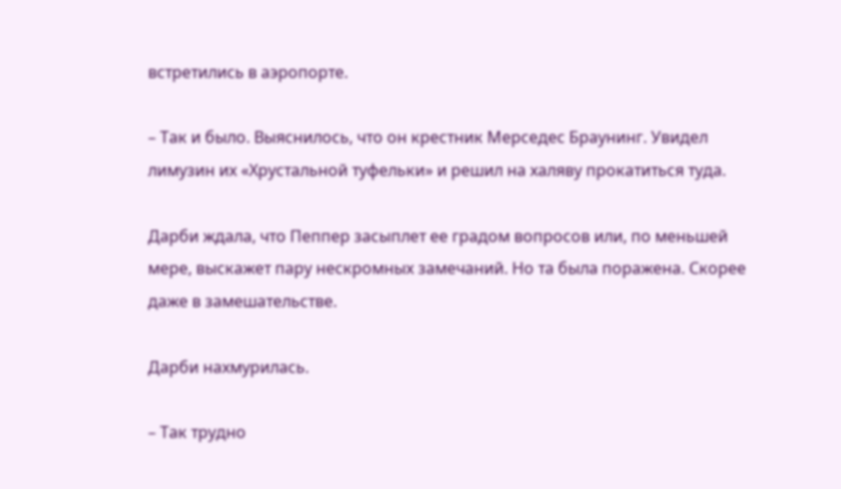встретились в аэропорте.

– Так и было. Выяснилось, что он крестник Мерседес Браунинг. Увидел лимузин их «Хрустальной туфельки» и решил на халяву прокатиться туда.

Дарби ждала, что Пеппер засыплет ее градом вопросов или, по меньшей мере, выскажет пару нескромных замечаний. Но та была поражена. Скорее даже в замешательстве.

Дарби нахмурилась.

– Так трудно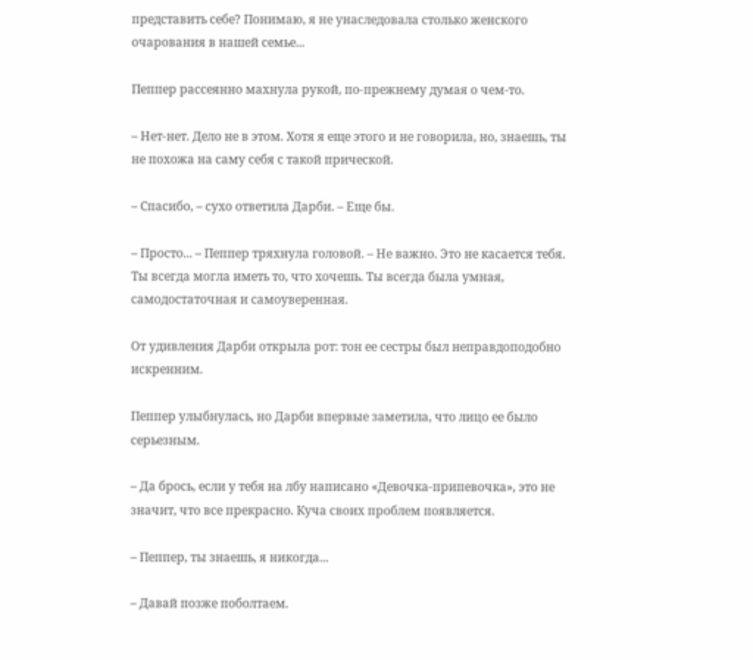представить себе? Понимаю, я не унаследовала столько женского очарования в нашей семье...

Пеппер рассеянно махнула рукой, по-прежнему думая о чем-то.

– Нет-нет. Дело не в этом. Хотя я еще этого и не говорила, но, знаешь, ты не похожа на саму себя с такой прической.

– Спасибо, – сухо ответила Дарби. – Еще бы.

– Просто... – Пеппер тряхнула головой. – Не важно. Это не касается тебя. Ты всегда могла иметь то, что хочешь. Ты всегда была умная, самодостаточная и самоуверенная.

От удивления Дарби открыла рот: тон ее сестры был неправдоподобно искренним.

Пеппер улыбнулась, но Дарби впервые заметила, что лицо ее было серьезным.

– Да брось, если у тебя на лбу написано «Девочка-припевочка», это не значит, что все прекрасно. Куча своих проблем появляется.

– Пеппер, ты знаешь, я никогда...

– Давай позже поболтаем.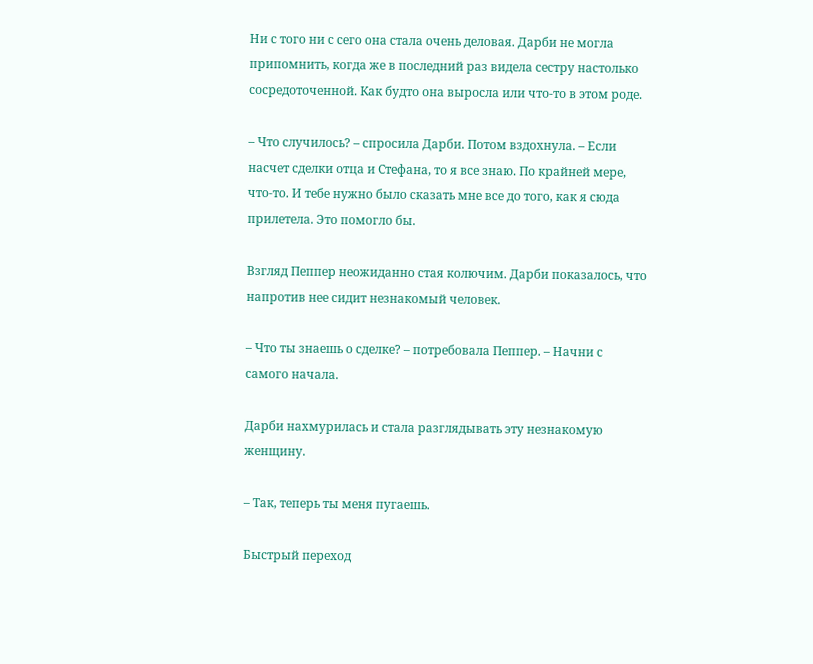Ни с того ни с сего она стала очень деловая. Дарби не могла припомнить, когда же в последний раз видела сестру настолько сосредоточенной. Как будто она выросла или что-то в этом роде.

– Что случилось? – спросила Дарби. Потом вздохнула. – Если насчет сделки отца и Стефана, то я все знаю. По крайней мере, что-то. И тебе нужно было сказать мне все до того, как я сюда прилетела. Это помогло бы.

Взгляд Пеппер неожиданно стая колючим. Дарби показалось, что напротив нее сидит незнакомый человек.

– Что ты знаешь о сделке? – потребовала Пеппер. – Начни с самого начала.

Дарби нахмурилась и стала разглядывать эту незнакомую женщину.

– Так, теперь ты меня пугаешь.

Быстрый переход